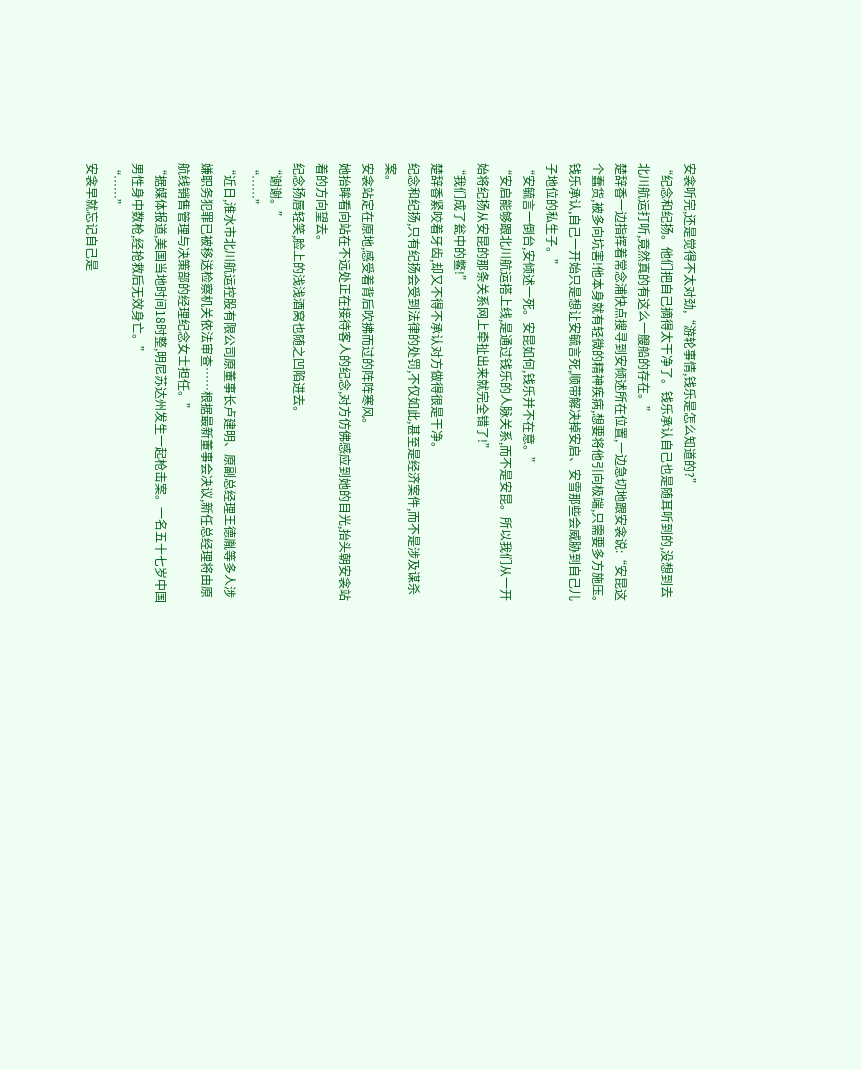安衾听完,还是觉得不太对劲,“游轮事情,钱乐是怎么知道的?”
“纪念和纪扬。他们把自己摘得太干净了。钱乐承认自己也是随耳听到的,没想到去北川航运打听,竟然真的有这么一艘船的存在。”
楚辞香一边指挥着常念浦快点搜寻到安倾述所在位置,一边急切地跟安衾说:“安昆这个蠢货,被多向坑害!他本身就有轻微的精神疾病,想要将他引向极端,只需要多方施压。钱乐承认,自己一开始只是想让安毓言死,顺带解决掉安启、安雪那些会威胁到自己儿子地位的私生子。”
“安毓言一倒台,安倾述一死。安昆如何,钱乐并不在意。”
“安启能够跟北川航运搭上线,是通过钱乐的人脉关系,而不是安昆。所以我们从一开始将纪扬从安昆的那条关系网上牵扯出来就完全错了!”
“我们成了瓮中的鳖!”
楚辞香紧咬着牙齿,却又不得不承认对方做得很是干净。
纪念和纪扬,只有纪扬会受到法律的处罚,不仅如此,甚至是经济案件,而不是涉及谋杀案。
安衾站定在原地,感受着背后吹拂而过的阵阵寒风。
她抬眸看向站在不远处正在接待客人的纪念,对方仿佛感应到她的目光,抬头朝安衾站着的方向望去。
纪念扬唇轻笑,脸上的浅浅酒窝也随之凹陷进去。
“谢谢。”
“……”
“近日,淮水市北川航运控股有限公司原董事长卢建明、原副总经理王德胤等多人涉嫌职务犯罪已被移送检察机关依法审查……根据最新董事会决议,新任总经理将由原航线销售管理与决策部的经理纪念女士担任。”
“据媒体报道,美国当地时间18时整,明尼苏达州发生一起枪击案。一名五十七岁中国男性身中数枪,经抢救后无效身亡。”
“……”
安衾早就忘记自己是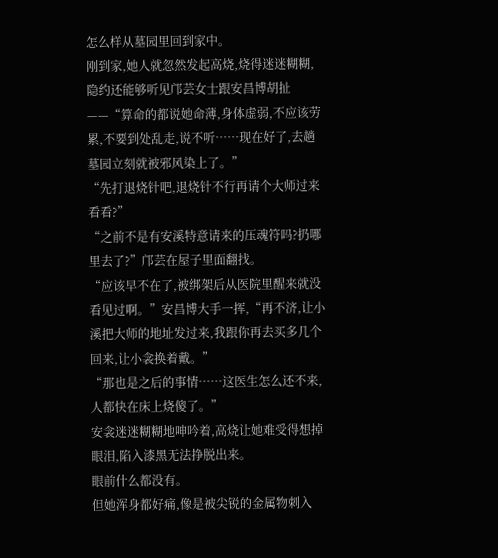怎么样从墓园里回到家中。
刚到家,她人就忽然发起高烧,烧得迷迷糊糊,隐约还能够听见邝芸女士跟安昌博胡扯——“算命的都说她命薄,身体虚弱,不应该劳累,不要到处乱走,说不听……现在好了,去趟墓园立刻就被邪风染上了。”
“先打退烧针吧,退烧针不行再请个大师过来看看?”
“之前不是有安溪特意请来的压魂符吗?扔哪里去了?”邝芸在屋子里面翻找。
“应该早不在了,被绑架后从医院里醒来就没看见过啊。”安昌博大手一挥,“再不济,让小溪把大师的地址发过来,我跟你再去买多几个回来,让小衾换着戴。”
“那也是之后的事情……这医生怎么还不来,人都快在床上烧傻了。”
安衾迷迷糊糊地呻吟着,高烧让她难受得想掉眼泪,陷入漆黑无法挣脱出来。
眼前什么都没有。
但她浑身都好痛,像是被尖锐的金属物刺入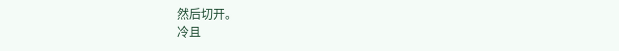然后切开。
冷且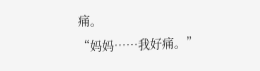痛。
“妈妈……我好痛。”